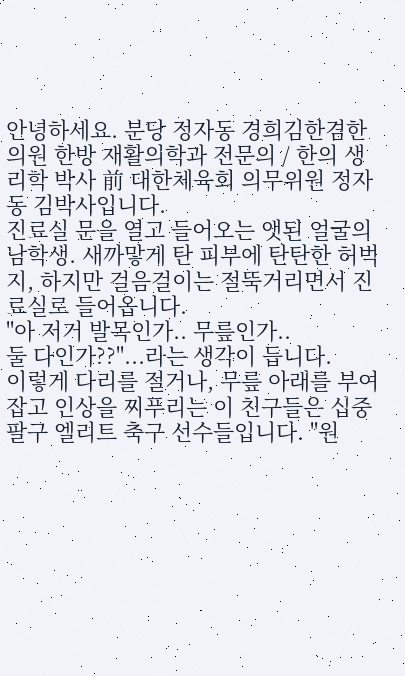안녕하세요. 분당 정자동 경희김한겸한의원 한방 재활의학과 전문의 / 한의 생리학 박사 前 대한체육회 의무위원 정자동 김박사입니다.
진료실 문을 열고 들어오는 앳된 얼굴의 남학생. 새까맣게 탄 피부에 탄탄한 허벅지, 하지만 걸음걸이는 절뚝거리면서 진료실로 들어옵니다.
"아 저거 발목인가.. 무릎인가..
둘 다인가??"...라는 생각이 듭니다.
이렇게 다리를 절거나, 무릎 아래를 부여잡고 인상을 찌푸리는 이 친구들은 십중팔구 엘리트 축구 선수들입니다. "원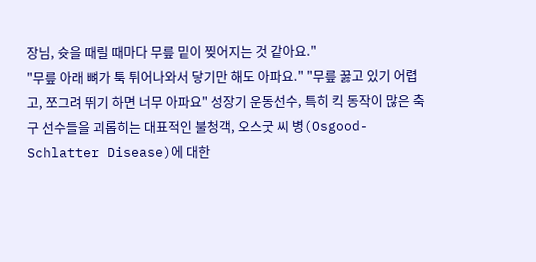장님, 슛을 때릴 때마다 무릎 밑이 찢어지는 것 같아요."
"무릎 아래 뼈가 툭 튀어나와서 닿기만 해도 아파요." "무릎 꿇고 있기 어렵고, 쪼그려 뛰기 하면 너무 아파요" 성장기 운동선수, 특히 킥 동작이 많은 축구 선수들을 괴롭히는 대표적인 불청객, 오스굿 씨 병(Osgood-Schlatter Disease)에 대한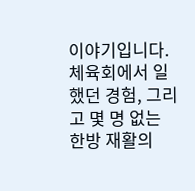이야기입니다.
체육회에서 일했던 경험, 그리고 몇 명 없는 한방 재활의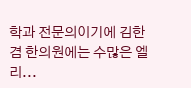학과 전문의이기에 김한겸 한의원에는 수많은 엘리...